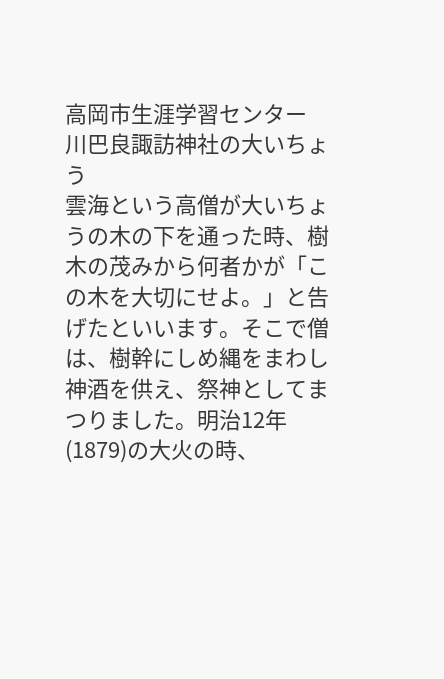高岡市生涯学習センター
川巴良諏訪神社の大いちょう
雲海という高僧が大いちょうの木の下を通った時、樹木の茂みから何者かが「この木を大切にせよ。」と告げたといいます。そこで僧は、樹幹にしめ縄をまわし神酒を供え、祭神としてまつりました。明治12年(1879)の大火の時、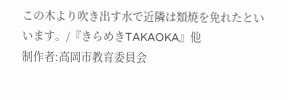この木より吹き出す水で近隣は類焼を免れたといいます。/『きらめきTAKAOKA』他
制作者:高岡市教育委員会